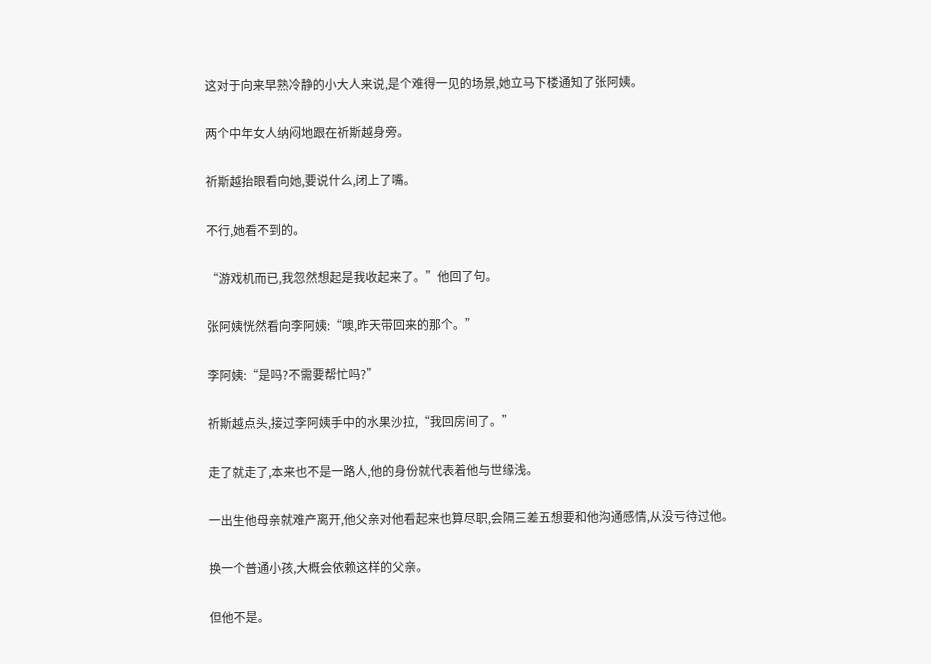这对于向来早熟冷静的小大人来说,是个难得一见的场景,她立马下楼通知了张阿姨。

两个中年女人纳闷地跟在祈斯越身旁。

祈斯越抬眼看向她,要说什么,闭上了嘴。

不行,她看不到的。

“游戏机而已,我忽然想起是我收起来了。”他回了句。

张阿姨恍然看向李阿姨:“噢,昨天带回来的那个。”

李阿姨:“是吗?不需要帮忙吗?”

祈斯越点头,接过李阿姨手中的水果沙拉,“我回房间了。”

走了就走了,本来也不是一路人,他的身份就代表着他与世缘浅。

一出生他母亲就难产离开,他父亲对他看起来也算尽职,会隔三差五想要和他沟通感情,从没亏待过他。

换一个普通小孩,大概会依赖这样的父亲。

但他不是。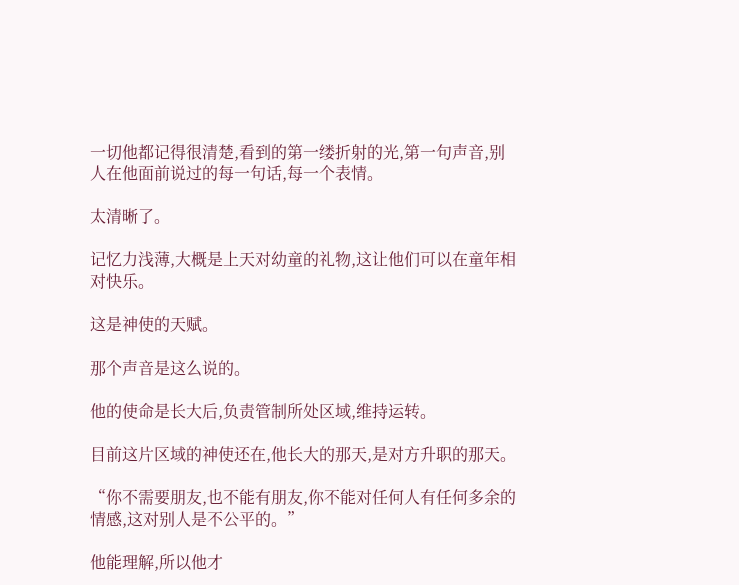一切他都记得很清楚,看到的第一缕折射的光,第一句声音,别人在他面前说过的每一句话,每一个表情。

太清晰了。

记忆力浅薄,大概是上天对幼童的礼物,这让他们可以在童年相对快乐。

这是神使的天赋。

那个声音是这么说的。

他的使命是长大后,负责管制所处区域,维持运转。

目前这片区域的神使还在,他长大的那天,是对方升职的那天。

“你不需要朋友,也不能有朋友,你不能对任何人有任何多余的情感,这对别人是不公平的。”

他能理解,所以他才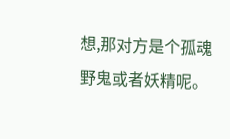想,那对方是个孤魂野鬼或者妖精呢。